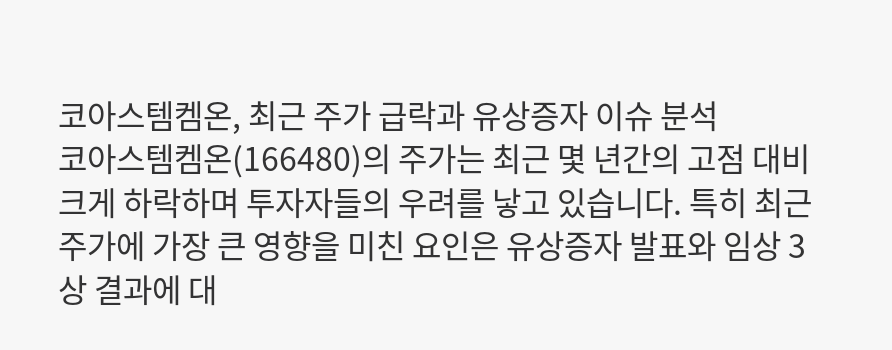코아스템켐온, 최근 주가 급락과 유상증자 이슈 분석
코아스템켐온(166480)의 주가는 최근 몇 년간의 고점 대비 크게 하락하며 투자자들의 우려를 낳고 있습니다. 특히 최근 주가에 가장 큰 영향을 미친 요인은 유상증자 발표와 임상 3상 결과에 대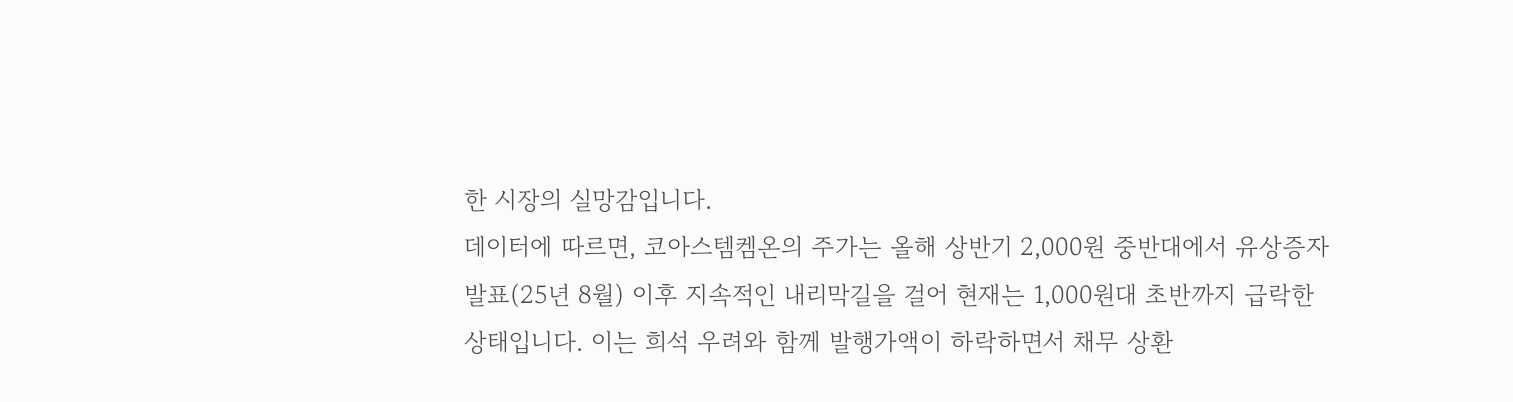한 시장의 실망감입니다.
데이터에 따르면, 코아스템켐온의 주가는 올해 상반기 2,000원 중반대에서 유상증자 발표(25년 8월) 이후 지속적인 내리막길을 걸어 현재는 1,000원대 초반까지 급락한 상태입니다. 이는 희석 우려와 함께 발행가액이 하락하면서 채무 상환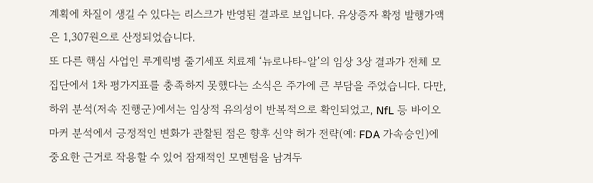계획에 차질이 생길 수 있다는 리스크가 반영된 결과로 보입니다. 유상증자 확정 발행가액은 1,307원으로 산정되었습니다.
또 다른 핵심 사업인 루게릭병 줄기세포 치료제 ‘뉴로나타-알’의 임상 3상 결과가 전체 모집단에서 1차 평가지표를 충족하지 못했다는 소식은 주가에 큰 부담을 주었습니다. 다만, 하위 분석(저속 진행군)에서는 임상적 유의성이 반복적으로 확인되었고, NfL 등 바이오마커 분석에서 긍정적인 변화가 관찰된 점은 향후 신약 허가 전략(예: FDA 가속승인)에 중요한 근거로 작용할 수 있어 잠재적인 모멘텀을 남겨두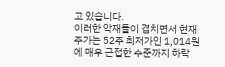고 있습니다.
이러한 악재들이 겹치면서 현재 주가는 52주 최저가인 1,014원에 매우 근접한 수준까지 하락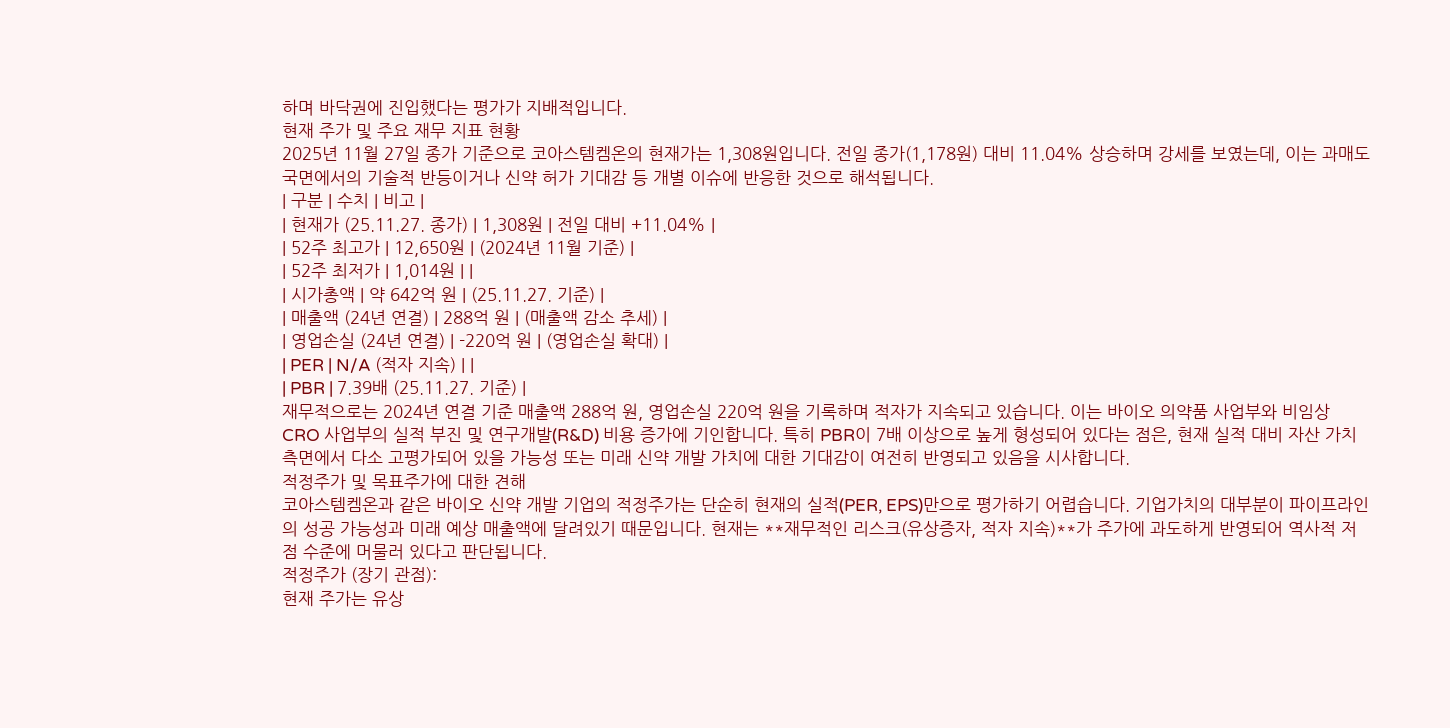하며 바닥권에 진입했다는 평가가 지배적입니다.
현재 주가 및 주요 재무 지표 현황
2025년 11월 27일 종가 기준으로 코아스템켐온의 현재가는 1,308원입니다. 전일 종가(1,178원) 대비 11.04% 상승하며 강세를 보였는데, 이는 과매도 국면에서의 기술적 반등이거나 신약 허가 기대감 등 개별 이슈에 반응한 것으로 해석됩니다.
| 구분 | 수치 | 비고 |
| 현재가 (25.11.27. 종가) | 1,308원 | 전일 대비 +11.04% |
| 52주 최고가 | 12,650원 | (2024년 11월 기준) |
| 52주 최저가 | 1,014원 | |
| 시가총액 | 약 642억 원 | (25.11.27. 기준) |
| 매출액 (24년 연결) | 288억 원 | (매출액 감소 추세) |
| 영업손실 (24년 연결) | -220억 원 | (영업손실 확대) |
| PER | N/A (적자 지속) | |
| PBR | 7.39배 (25.11.27. 기준) |
재무적으로는 2024년 연결 기준 매출액 288억 원, 영업손실 220억 원을 기록하며 적자가 지속되고 있습니다. 이는 바이오 의약품 사업부와 비임상 CRO 사업부의 실적 부진 및 연구개발(R&D) 비용 증가에 기인합니다. 특히 PBR이 7배 이상으로 높게 형성되어 있다는 점은, 현재 실적 대비 자산 가치 측면에서 다소 고평가되어 있을 가능성 또는 미래 신약 개발 가치에 대한 기대감이 여전히 반영되고 있음을 시사합니다.
적정주가 및 목표주가에 대한 견해
코아스템켐온과 같은 바이오 신약 개발 기업의 적정주가는 단순히 현재의 실적(PER, EPS)만으로 평가하기 어렵습니다. 기업가치의 대부분이 파이프라인의 성공 가능성과 미래 예상 매출액에 달려있기 때문입니다. 현재는 **재무적인 리스크(유상증자, 적자 지속)**가 주가에 과도하게 반영되어 역사적 저점 수준에 머물러 있다고 판단됩니다.
적정주가 (장기 관점):
현재 주가는 유상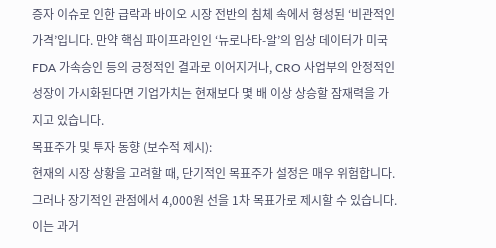증자 이슈로 인한 급락과 바이오 시장 전반의 침체 속에서 형성된 ‘비관적인 가격’입니다. 만약 핵심 파이프라인인 ‘뉴로나타-알’의 임상 데이터가 미국 FDA 가속승인 등의 긍정적인 결과로 이어지거나, CRO 사업부의 안정적인 성장이 가시화된다면 기업가치는 현재보다 몇 배 이상 상승할 잠재력을 가지고 있습니다.
목표주가 및 투자 동향 (보수적 제시):
현재의 시장 상황을 고려할 때, 단기적인 목표주가 설정은 매우 위험합니다. 그러나 장기적인 관점에서 4,000원 선을 1차 목표가로 제시할 수 있습니다. 이는 과거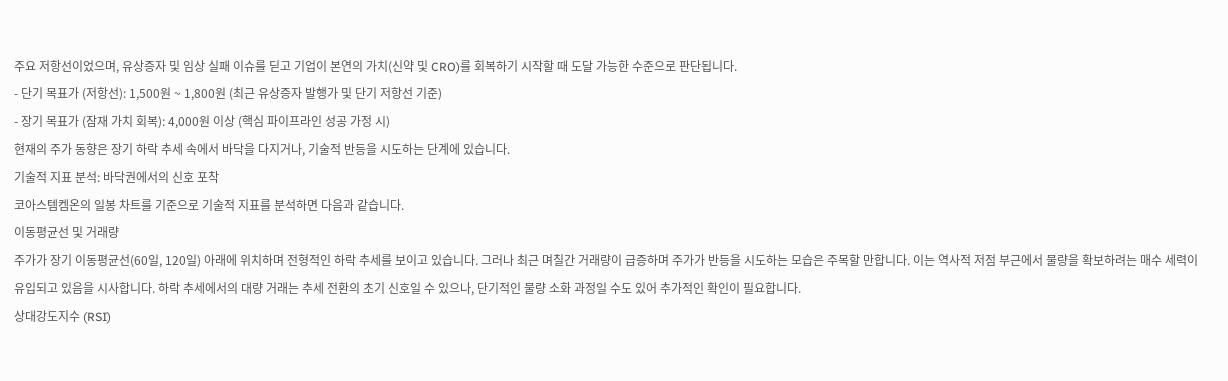주요 저항선이었으며, 유상증자 및 임상 실패 이슈를 딛고 기업이 본연의 가치(신약 및 CRO)를 회복하기 시작할 때 도달 가능한 수준으로 판단됩니다.
- 단기 목표가 (저항선): 1,500원 ~ 1,800원 (최근 유상증자 발행가 및 단기 저항선 기준)
- 장기 목표가 (잠재 가치 회복): 4,000원 이상 (핵심 파이프라인 성공 가정 시)
현재의 주가 동향은 장기 하락 추세 속에서 바닥을 다지거나, 기술적 반등을 시도하는 단계에 있습니다.
기술적 지표 분석: 바닥권에서의 신호 포착
코아스템켐온의 일봉 차트를 기준으로 기술적 지표를 분석하면 다음과 같습니다.
이동평균선 및 거래량
주가가 장기 이동평균선(60일, 120일) 아래에 위치하며 전형적인 하락 추세를 보이고 있습니다. 그러나 최근 며칠간 거래량이 급증하며 주가가 반등을 시도하는 모습은 주목할 만합니다. 이는 역사적 저점 부근에서 물량을 확보하려는 매수 세력이 유입되고 있음을 시사합니다. 하락 추세에서의 대량 거래는 추세 전환의 초기 신호일 수 있으나, 단기적인 물량 소화 과정일 수도 있어 추가적인 확인이 필요합니다.
상대강도지수 (RSI)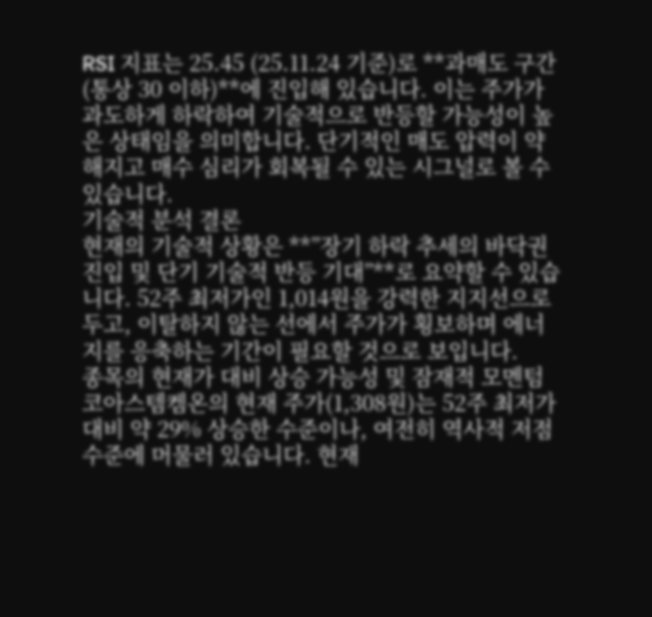RSI 지표는 25.45 (25.11.24 기준)로 **과매도 구간(통상 30 이하)**에 진입해 있습니다. 이는 주가가 과도하게 하락하여 기술적으로 반등할 가능성이 높은 상태임을 의미합니다. 단기적인 매도 압력이 약해지고 매수 심리가 회복될 수 있는 시그널로 볼 수 있습니다.
기술적 분석 결론
현재의 기술적 상황은 **”장기 하락 추세의 바닥권 진입 및 단기 기술적 반등 기대”**로 요약할 수 있습니다. 52주 최저가인 1,014원을 강력한 지지선으로 두고, 이탈하지 않는 선에서 주가가 횡보하며 에너지를 응축하는 기간이 필요할 것으로 보입니다.
종목의 현재가 대비 상승 가능성 및 잠재적 모멘텀
코아스템켐온의 현재 주가(1,308원)는 52주 최저가 대비 약 29% 상승한 수준이나, 여전히 역사적 저점 수준에 머물러 있습니다. 현재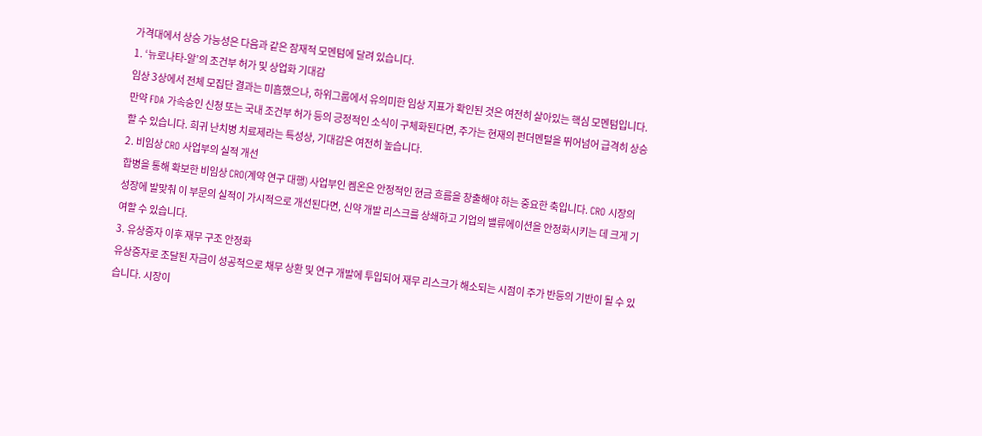가격대에서 상승 가능성은 다음과 같은 잠재적 모멘텀에 달려 있습니다.
1. ‘뉴로나타-알’의 조건부 허가 및 상업화 기대감
임상 3상에서 전체 모집단 결과는 미흡했으나, 하위그룹에서 유의미한 임상 지표가 확인된 것은 여전히 살아있는 핵심 모멘텀입니다. 만약 FDA 가속승인 신청 또는 국내 조건부 허가 등의 긍정적인 소식이 구체화된다면, 주가는 현재의 펀더멘털을 뛰어넘어 급격히 상승할 수 있습니다. 희귀 난치병 치료제라는 특성상, 기대감은 여전히 높습니다.
2. 비임상 CRO 사업부의 실적 개선
합병을 통해 확보한 비임상 CRO(계약 연구 대행) 사업부인 켐온은 안정적인 현금 흐름을 창출해야 하는 중요한 축입니다. CRO 시장의 성장에 발맞춰 이 부문의 실적이 가시적으로 개선된다면, 신약 개발 리스크를 상쇄하고 기업의 밸류에이션을 안정화시키는 데 크게 기여할 수 있습니다.
3. 유상증자 이후 재무 구조 안정화
유상증자로 조달된 자금이 성공적으로 채무 상환 및 연구 개발에 투입되어 재무 리스크가 해소되는 시점이 주가 반등의 기반이 될 수 있습니다. 시장이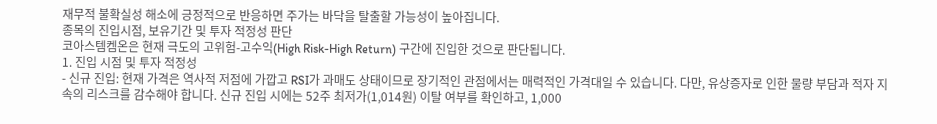재무적 불확실성 해소에 긍정적으로 반응하면 주가는 바닥을 탈출할 가능성이 높아집니다.
종목의 진입시점, 보유기간 및 투자 적정성 판단
코아스템켐온은 현재 극도의 고위험-고수익(High Risk-High Return) 구간에 진입한 것으로 판단됩니다.
1. 진입 시점 및 투자 적정성
- 신규 진입: 현재 가격은 역사적 저점에 가깝고 RSI가 과매도 상태이므로 장기적인 관점에서는 매력적인 가격대일 수 있습니다. 다만, 유상증자로 인한 물량 부담과 적자 지속의 리스크를 감수해야 합니다. 신규 진입 시에는 52주 최저가(1,014원) 이탈 여부를 확인하고, 1,000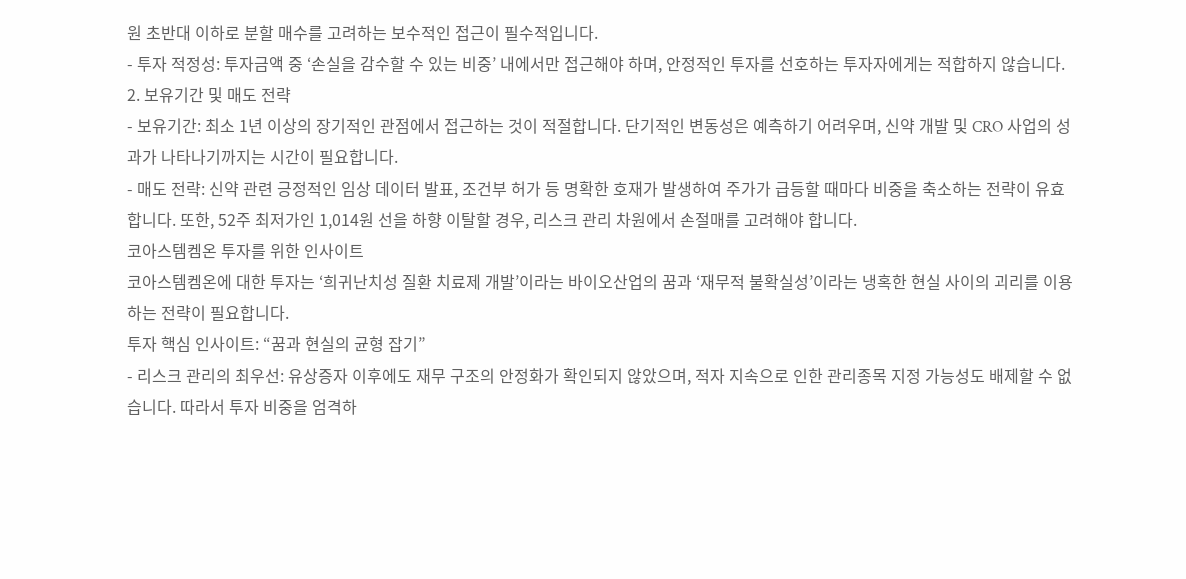원 초반대 이하로 분할 매수를 고려하는 보수적인 접근이 필수적입니다.
- 투자 적정성: 투자금액 중 ‘손실을 감수할 수 있는 비중’ 내에서만 접근해야 하며, 안정적인 투자를 선호하는 투자자에게는 적합하지 않습니다.
2. 보유기간 및 매도 전략
- 보유기간: 최소 1년 이상의 장기적인 관점에서 접근하는 것이 적절합니다. 단기적인 변동성은 예측하기 어려우며, 신약 개발 및 CRO 사업의 성과가 나타나기까지는 시간이 필요합니다.
- 매도 전략: 신약 관련 긍정적인 임상 데이터 발표, 조건부 허가 등 명확한 호재가 발생하여 주가가 급등할 때마다 비중을 축소하는 전략이 유효합니다. 또한, 52주 최저가인 1,014원 선을 하향 이탈할 경우, 리스크 관리 차원에서 손절매를 고려해야 합니다.
코아스템켐온 투자를 위한 인사이트
코아스템켐온에 대한 투자는 ‘희귀난치성 질환 치료제 개발’이라는 바이오산업의 꿈과 ‘재무적 불확실성’이라는 냉혹한 현실 사이의 괴리를 이용하는 전략이 필요합니다.
투자 핵심 인사이트: “꿈과 현실의 균형 잡기”
- 리스크 관리의 최우선: 유상증자 이후에도 재무 구조의 안정화가 확인되지 않았으며, 적자 지속으로 인한 관리종목 지정 가능성도 배제할 수 없습니다. 따라서 투자 비중을 엄격하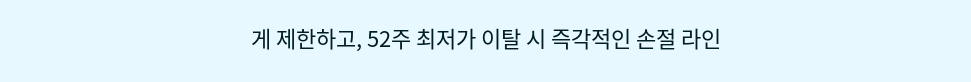게 제한하고, 52주 최저가 이탈 시 즉각적인 손절 라인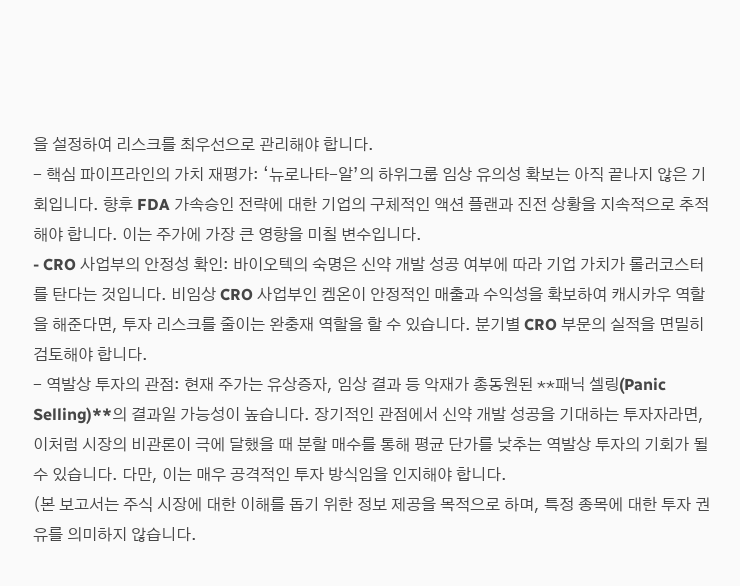을 설정하여 리스크를 최우선으로 관리해야 합니다.
- 핵심 파이프라인의 가치 재평가: ‘뉴로나타-알’의 하위그룹 임상 유의성 확보는 아직 끝나지 않은 기회입니다. 향후 FDA 가속승인 전략에 대한 기업의 구체적인 액션 플랜과 진전 상황을 지속적으로 추적해야 합니다. 이는 주가에 가장 큰 영향을 미칠 변수입니다.
- CRO 사업부의 안정성 확인: 바이오텍의 숙명은 신약 개발 성공 여부에 따라 기업 가치가 롤러코스터를 탄다는 것입니다. 비임상 CRO 사업부인 켐온이 안정적인 매출과 수익성을 확보하여 캐시카우 역할을 해준다면, 투자 리스크를 줄이는 완충재 역할을 할 수 있습니다. 분기별 CRO 부문의 실적을 면밀히 검토해야 합니다.
- 역발상 투자의 관점: 현재 주가는 유상증자, 임상 결과 등 악재가 총동원된 **패닉 셀링(Panic Selling)**의 결과일 가능성이 높습니다. 장기적인 관점에서 신약 개발 성공을 기대하는 투자자라면, 이처럼 시장의 비관론이 극에 달했을 때 분할 매수를 통해 평균 단가를 낮추는 역발상 투자의 기회가 될 수 있습니다. 다만, 이는 매우 공격적인 투자 방식임을 인지해야 합니다.
(본 보고서는 주식 시장에 대한 이해를 돕기 위한 정보 제공을 목적으로 하며, 특정 종목에 대한 투자 권유를 의미하지 않습니다.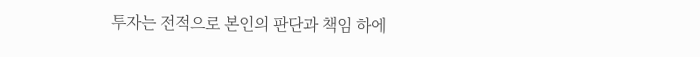투자는 전적으로 본인의 판단과 책임 하에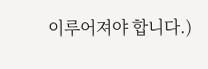이루어져야 합니다.)